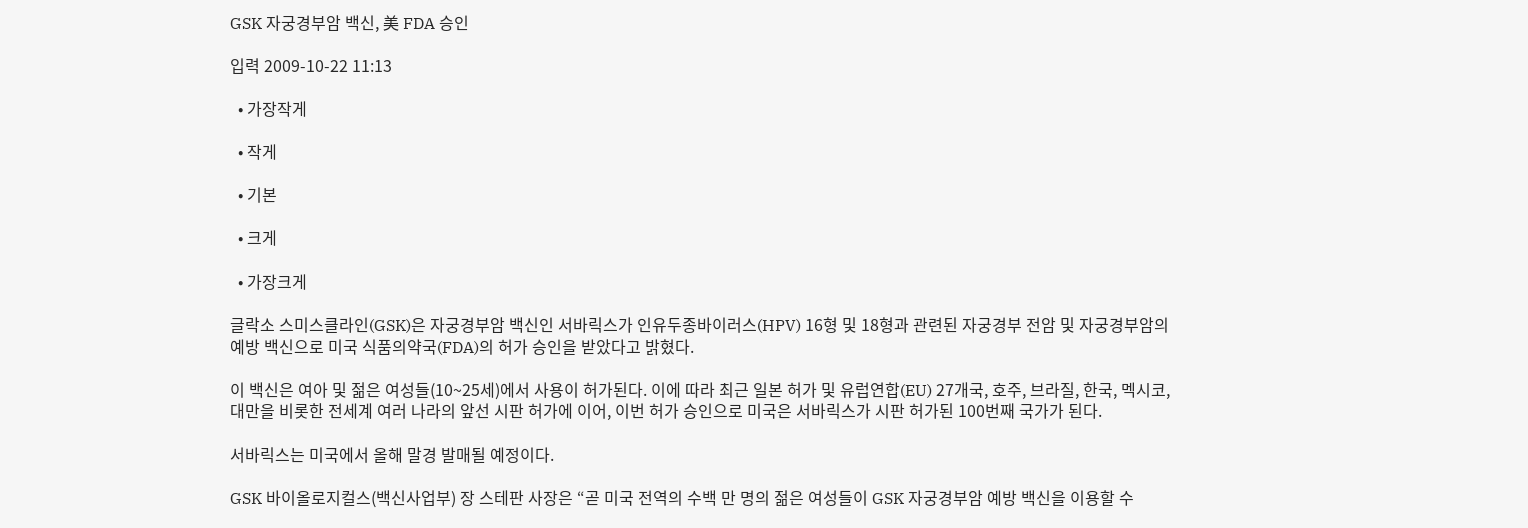GSK 자궁경부암 백신, 美 FDA 승인

입력 2009-10-22 11:13

  • 가장작게

  • 작게

  • 기본

  • 크게

  • 가장크게

글락소 스미스클라인(GSK)은 자궁경부암 백신인 서바릭스가 인유두종바이러스(HPV) 16형 및 18형과 관련된 자궁경부 전암 및 자궁경부암의 예방 백신으로 미국 식품의약국(FDA)의 허가 승인을 받았다고 밝혔다.

이 백신은 여아 및 젊은 여성들(10~25세)에서 사용이 허가된다. 이에 따라 최근 일본 허가 및 유럽연합(EU) 27개국, 호주, 브라질, 한국, 멕시코, 대만을 비롯한 전세계 여러 나라의 앞선 시판 허가에 이어, 이번 허가 승인으로 미국은 서바릭스가 시판 허가된 100번째 국가가 된다.

서바릭스는 미국에서 올해 말경 발매될 예정이다.

GSK 바이올로지컬스(백신사업부) 장 스테판 사장은 “곧 미국 전역의 수백 만 명의 젊은 여성들이 GSK 자궁경부암 예방 백신을 이용할 수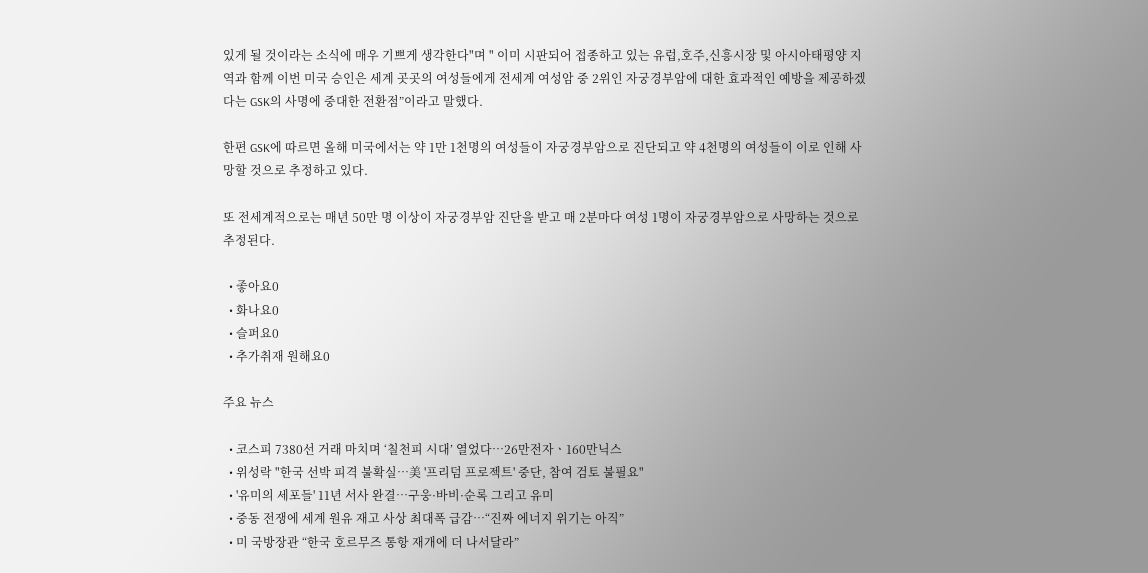있게 될 것이라는 소식에 매우 기쁘게 생각한다"며 " 이미 시판되어 접종하고 있는 유럽,호주,신흥시장 및 아시아태평양 지역과 함께 이번 미국 승인은 세계 곳곳의 여성들에게 전세계 여성암 중 2위인 자궁경부암에 대한 효과적인 예방을 제공하겠다는 GSK의 사명에 중대한 전환점”이라고 말했다.

한편 GSK에 따르면 올해 미국에서는 약 1만 1천명의 여성들이 자궁경부암으로 진단되고 약 4천명의 여성들이 이로 인해 사망할 것으로 추정하고 있다.

또 전세계적으로는 매년 50만 명 이상이 자궁경부암 진단을 받고 매 2분마다 여성 1명이 자궁경부암으로 사망하는 것으로 추정된다.

  • 좋아요0
  • 화나요0
  • 슬퍼요0
  • 추가취재 원해요0

주요 뉴스

  • 코스피 7380선 거래 마치며 ‘칠천피 시대’ 열었다⋯26만전자ㆍ160만닉스
  • 위성락 "한국 선박 피격 불확실⋯美 '프리덤 프로젝트' 중단, 참여 검토 불필요"
  • '유미의 세포들' 11년 서사 완결…구웅·바비·순록 그리고 유미
  • 중동 전쟁에 세계 원유 재고 사상 최대폭 급감⋯“진짜 에너지 위기는 아직”
  • 미 국방장관 “한국 호르무즈 통항 재개에 더 나서달라”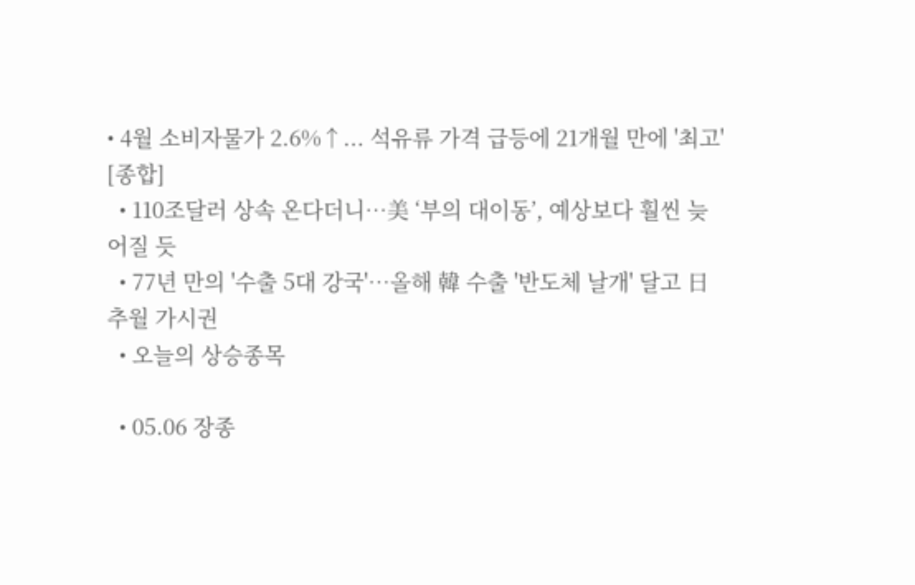• 4월 소비자물가 2.6%↑... 석유류 가격 급등에 21개월 만에 '최고' [종합]
  • 110조달러 상속 온다더니…美 ‘부의 대이동’, 예상보다 훨씬 늦어질 듯
  • 77년 만의 '수출 5대 강국'⋯올해 韓 수출 '반도체 날개' 달고 日 추월 가시권
  • 오늘의 상승종목

  • 05.06 장종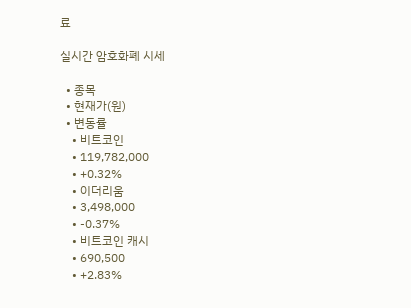료

실시간 암호화폐 시세

  • 종목
  • 현재가(원)
  • 변동률
    • 비트코인
    • 119,782,000
    • +0.32%
    • 이더리움
    • 3,498,000
    • -0.37%
    • 비트코인 캐시
    • 690,500
    • +2.83%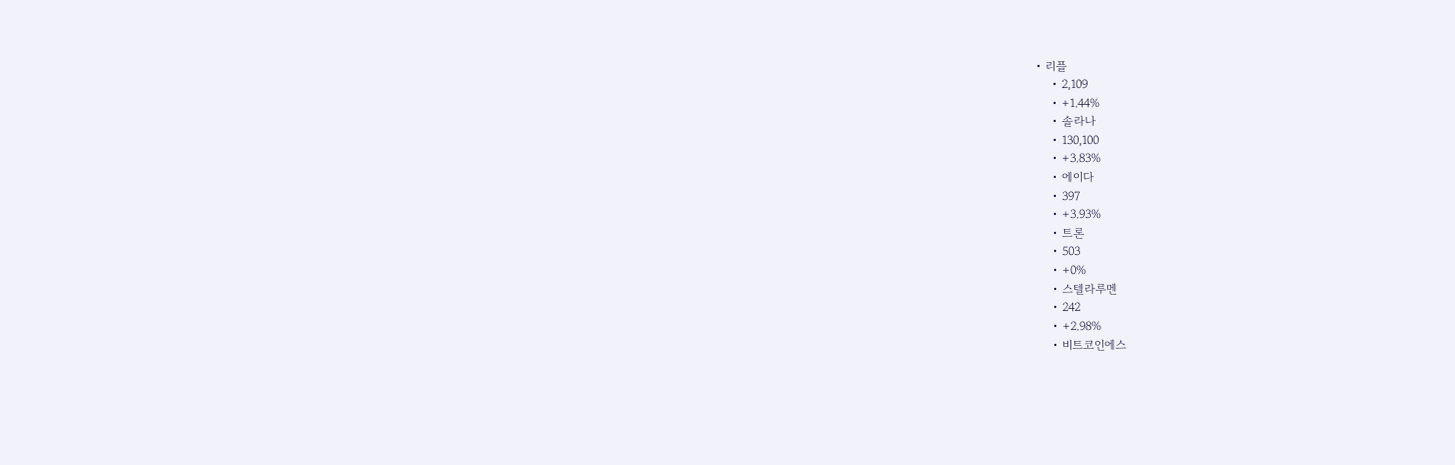• 리플
    • 2,109
    • +1.44%
    • 솔라나
    • 130,100
    • +3.83%
    • 에이다
    • 397
    • +3.93%
    • 트론
    • 503
    • +0%
    • 스텔라루멘
    • 242
    • +2.98%
    • 비트코인에스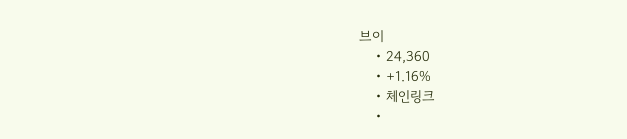브이
    • 24,360
    • +1.16%
    • 체인링크
    •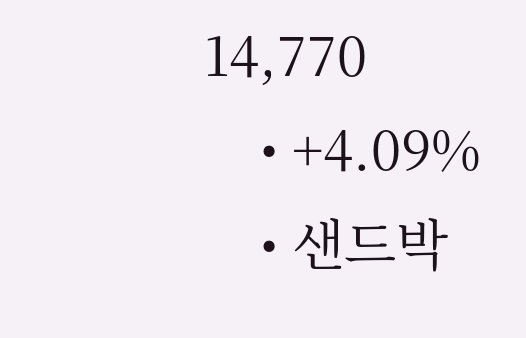14,770
    • +4.09%
    • 샌드박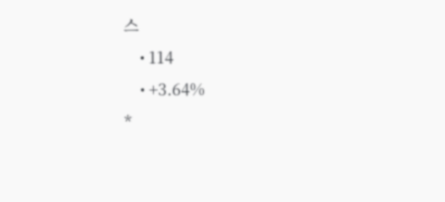스
    • 114
    • +3.64%
*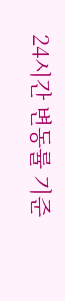24시간 변동률 기준